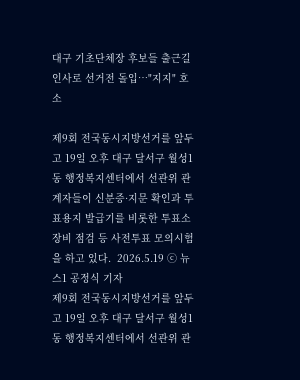대구 기초단체장 후보들 출근길 인사로 선거전 돌입…"지지" 호소

제9회 전국동시지방선거를 앞두고 19일 오후 대구 달서구 월성1동 행정복지센터에서 선관위 관계자들이 신분증·지문 확인과 투표용지 발급기를 비롯한 투표소 장비 점검 등 사전투표 모의시험을 하고 있다.  2026.5.19 ⓒ 뉴스1 공정식 기자
제9회 전국동시지방선거를 앞두고 19일 오후 대구 달서구 월성1동 행정복지센터에서 선관위 관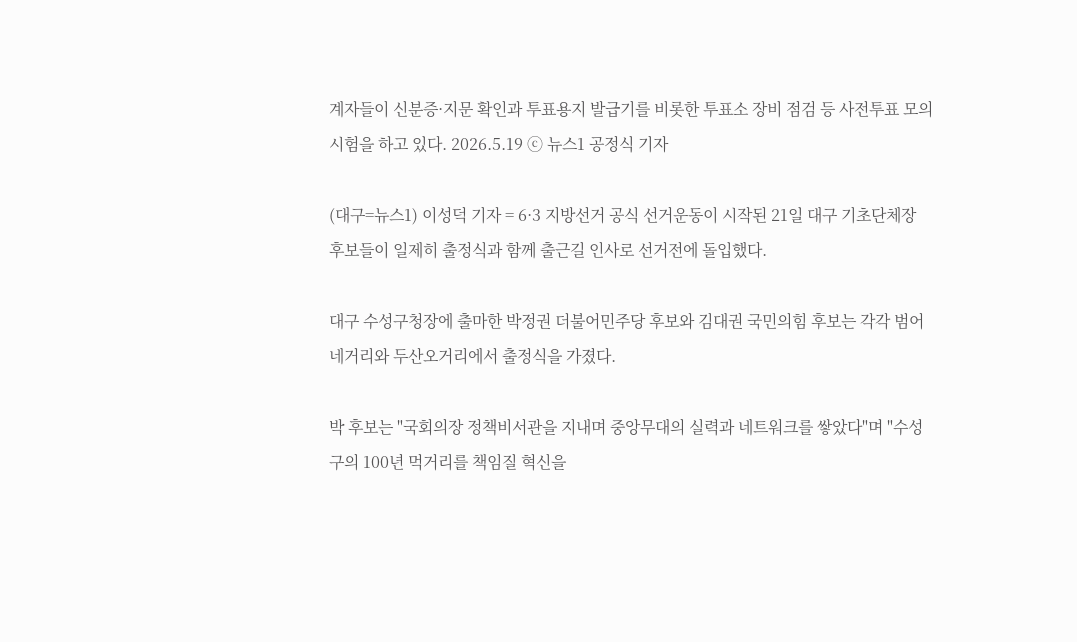계자들이 신분증·지문 확인과 투표용지 발급기를 비롯한 투표소 장비 점검 등 사전투표 모의시험을 하고 있다. 2026.5.19 ⓒ 뉴스1 공정식 기자

(대구=뉴스1) 이성덕 기자 = 6·3 지방선거 공식 선거운동이 시작된 21일 대구 기초단체장 후보들이 일제히 출정식과 함께 출근길 인사로 선거전에 돌입했다.

대구 수성구청장에 출마한 박정권 더불어민주당 후보와 김대권 국민의힘 후보는 각각 범어네거리와 두산오거리에서 출정식을 가졌다.

박 후보는 "국회의장 정책비서관을 지내며 중앙무대의 실력과 네트워크를 쌓았다"며 "수성구의 100년 먹거리를 책임질 혁신을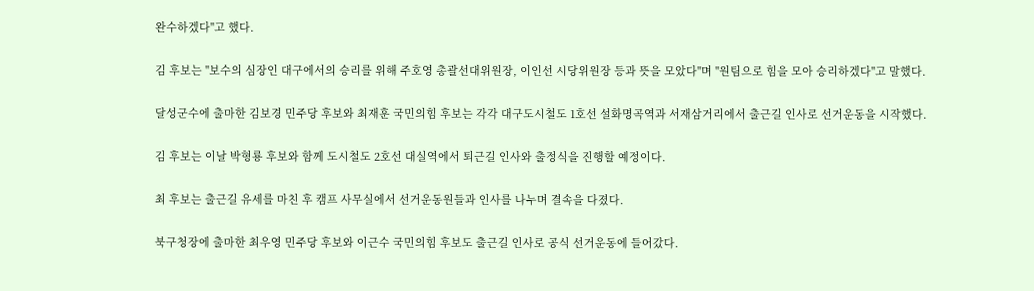완수하겠다"고 했다.

김 후보는 "보수의 심장인 대구에서의 승리를 위해 주호영 총괄선대위원장, 이인선 시당위원장 등과 뜻을 모았다"며 "원팀으로 힘을 모아 승리하겠다"고 말했다.

달성군수에 출마한 김보경 민주당 후보와 최재훈 국민의힘 후보는 각각 대구도시철도 1호선 설화명곡역과 서재삼거리에서 출근길 인사로 선거운동을 시작했다.

김 후보는 이날 박형룡 후보와 함께 도시철도 2호선 대실역에서 퇴근길 인사와 출정식을 진행할 예정이다.

최 후보는 출근길 유세를 마친 후 캠프 사무실에서 선거운동원들과 인사를 나누며 결속을 다졌다.

북구청장에 출마한 최우영 민주당 후보와 이근수 국민의힘 후보도 출근길 인사로 공식 선거운동에 들어갔다.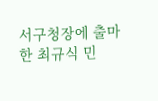서구청장에 출마한 최규식 민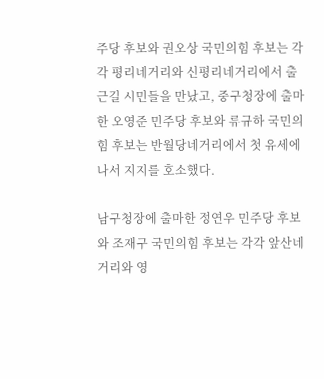주당 후보와 권오상 국민의힘 후보는 각각 평리네거리와 신평리네거리에서 출근길 시민들을 만났고, 중구청장에 출마한 오영준 민주당 후보와 류규하 국민의힘 후보는 반월당네거리에서 첫 유세에 나서 지지를 호소했다.

남구청장에 출마한 정연우 민주당 후보와 조재구 국민의힘 후보는 각각 앞산네거리와 영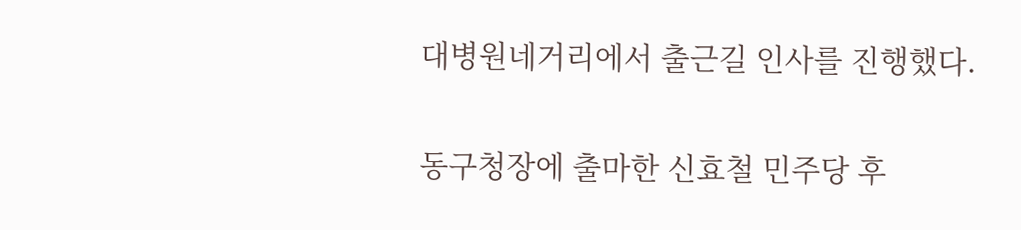대병원네거리에서 출근길 인사를 진행했다.

동구청장에 출마한 신효철 민주당 후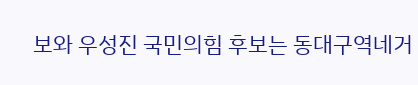보와 우성진 국민의힘 후보는 동대구역네거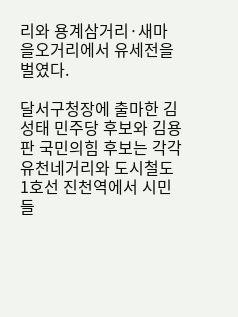리와 용계삼거리·새마을오거리에서 유세전을 벌였다.

달서구청장에 출마한 김성태 민주당 후보와 김용판 국민의힘 후보는 각각 유천네거리와 도시철도 1호선 진천역에서 시민들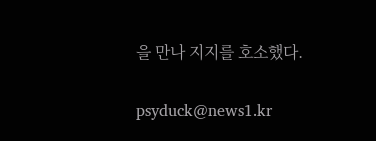을 만나 지지를 호소했다.

psyduck@news1.kr